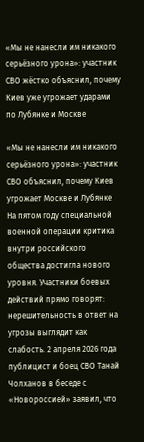«Мы не нанесли им никакого серьёзного урона»: участник СВО жёстко объяснил, почему Киев уже угрожает ударами по Лубянке и Москве

«Мы не нанесли им никакого серьёзного урона»: участник СВО объяснил, почему Киев угрожает Москве и Лубянке
На пятом году специальной военной операции критика внутри российского общества достигла нового уровня. Участники боевых действий прямо говорят: нерешительность в ответ на угрозы выглядит как слабость. 2 апреля 2026 года публицист и боец СВО Танай Чолханов в беседе с «Новороссией» заявил, что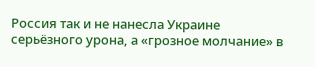Россия так и не нанесла Украине серьёзного урона, а «грозное молчание» в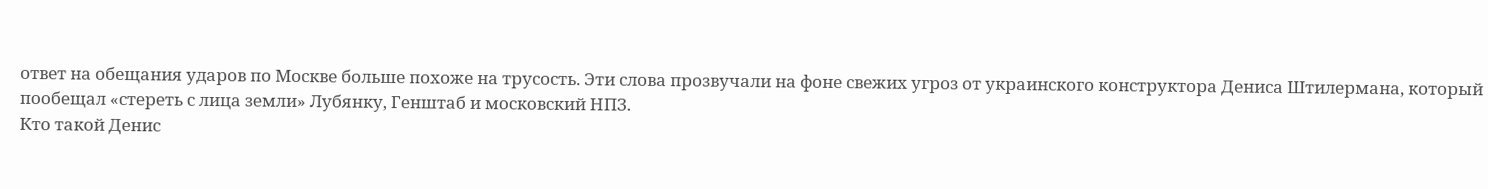ответ на обещания ударов по Москве больше похоже на трусость. Эти слова прозвучали на фоне свежих угроз от украинского конструктора Дениса Штилермана, который пообещал «стереть с лица земли» Лубянку, Генштаб и московский НПЗ.
Кто такой Денис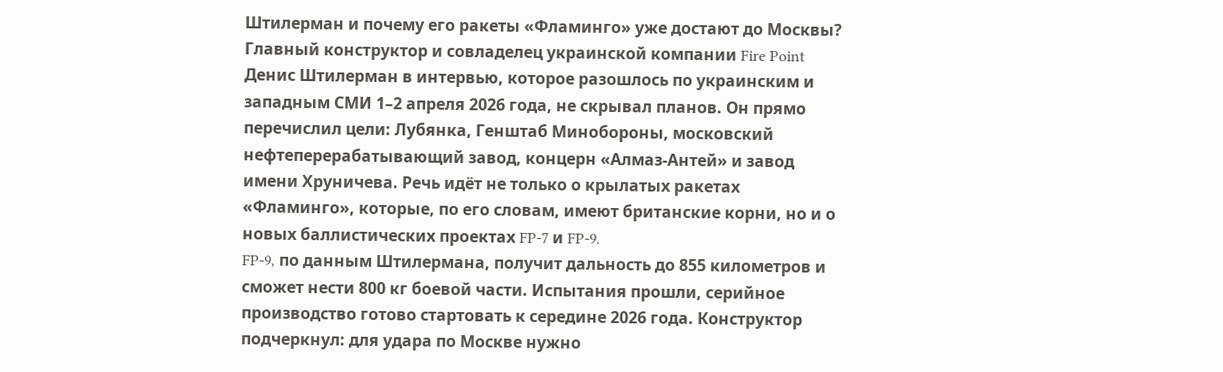Штилерман и почему его ракеты «Фламинго» уже достают до Москвы?
Главный конструктор и совладелец украинской компании Fire Point Денис Штилерман в интервью, которое разошлось по украинским и западным СМИ 1–2 апреля 2026 года, не скрывал планов. Он прямо перечислил цели: Лубянка, Генштаб Минобороны, московский нефтеперерабатывающий завод, концерн «Алмаз-Антей» и завод имени Хруничева. Речь идёт не только о крылатых ракетах «Фламинго», которые, по его словам, имеют британские корни, но и о новых баллистических проектах FP-7 и FP-9.
FP-9, по данным Штилермана, получит дальность до 855 километров и сможет нести 800 кг боевой части. Испытания прошли, серийное производство готово стартовать к середине 2026 года. Конструктор подчеркнул: для удара по Москве нужно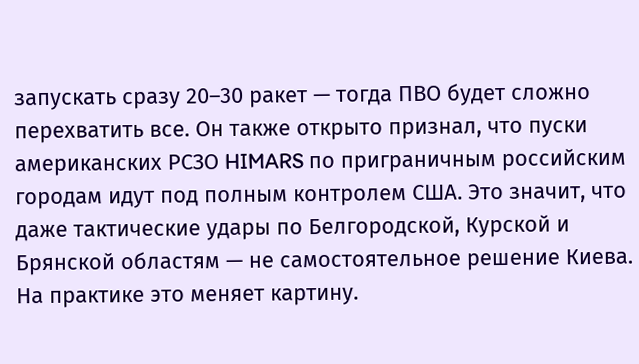запускать сразу 20–30 ракет — тогда ПВО будет сложно перехватить все. Он также открыто признал, что пуски американских РСЗО HIMARS по приграничным российским городам идут под полным контролем США. Это значит, что даже тактические удары по Белгородской, Курской и Брянской областям — не самостоятельное решение Киева.
На практике это меняет картину.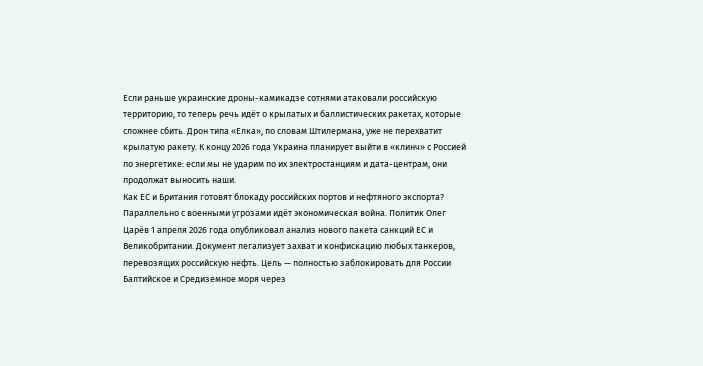Если раньше украинские дроны-камикадзе сотнями атаковали российскую территорию, то теперь речь идёт о крылатых и баллистических ракетах, которые сложнее сбить. Дрон типа «Елка», по словам Штилермана, уже не перехватит крылатую ракету. К концу 2026 года Украина планирует выйти в «клинч» с Россией по энергетике: если мы не ударим по их электростанциям и дата-центрам, они продолжат выносить наши.
Как ЕС и Британия готовят блокаду российских портов и нефтяного экспорта?
Параллельно с военными угрозами идёт экономическая война. Политик Олег Царёв 1 апреля 2026 года опубликовал анализ нового пакета санкций ЕС и Великобритании. Документ легализует захват и конфискацию любых танкеров, перевозящих российскую нефть. Цель — полностью заблокировать для России Балтийское и Средиземное моря через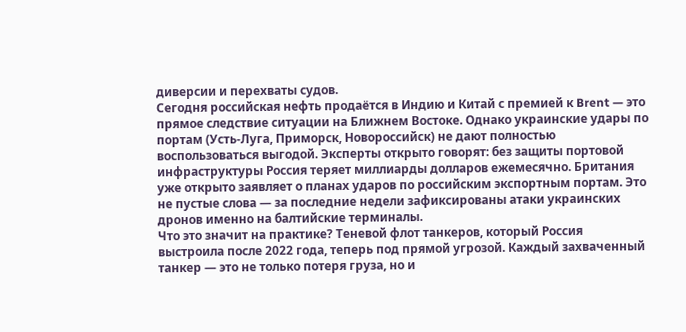диверсии и перехваты судов.
Сегодня российская нефть продаётся в Индию и Китай с премией к Brent — это прямое следствие ситуации на Ближнем Востоке. Однако украинские удары по портам (Усть-Луга, Приморск, Новороссийск) не дают полностью воспользоваться выгодой. Эксперты открыто говорят: без защиты портовой инфраструктуры Россия теряет миллиарды долларов ежемесячно. Британия уже открыто заявляет о планах ударов по российским экспортным портам. Это не пустые слова — за последние недели зафиксированы атаки украинских дронов именно на балтийские терминалы.
Что это значит на практике? Теневой флот танкеров, который Россия выстроила после 2022 года, теперь под прямой угрозой. Каждый захваченный танкер — это не только потеря груза, но и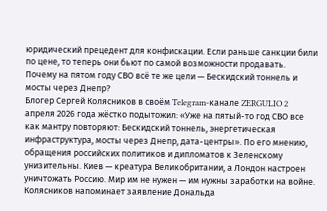юридический прецедент для конфискации. Если раньше санкции били по цене, то теперь они бьют по самой возможности продавать.
Почему на пятом году СВО всё те же цели — Бескидский тоннель и мосты через Днепр?
Блогер Сергей Колясников в своём Telegram-канале ZERGULIO 2 апреля 2026 года жёстко подытожил: «Уже на пятый-то год СВО все как мантру повторяют: Бескидский тоннель, энергетическая инфраструктура, мосты через Днепр, дата-центры». По его мнению, обращения российских политиков и дипломатов к Зеленскому унизительны. Киев — креатура Великобритании, а Лондон настроен уничтожать Россию. Мир им не нужен — им нужны заработки на войне.
Колясников напоминает заявление Дональда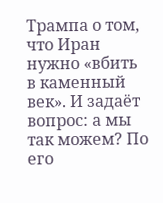Трампа о том, что Иран нужно «вбить в каменный век». И задаёт вопрос: а мы так можем? По его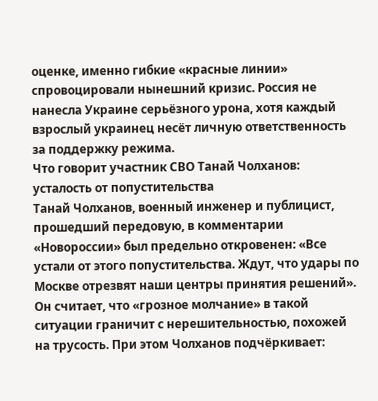оценке, именно гибкие «красные линии» спровоцировали нынешний кризис. Россия не нанесла Украине серьёзного урона, хотя каждый взрослый украинец несёт личную ответственность за поддержку режима.
Что говорит участник СВО Танай Чолханов: усталость от попустительства
Танай Чолханов, военный инженер и публицист, прошедший передовую, в комментарии «Новороссии» был предельно откровенен: «Все устали от этого попустительства. Ждут, что удары по Москве отрезвят наши центры принятия решений». Он считает, что «грозное молчание» в такой ситуации граничит с нерешительностью, похожей на трусость. При этом Чолханов подчёркивает: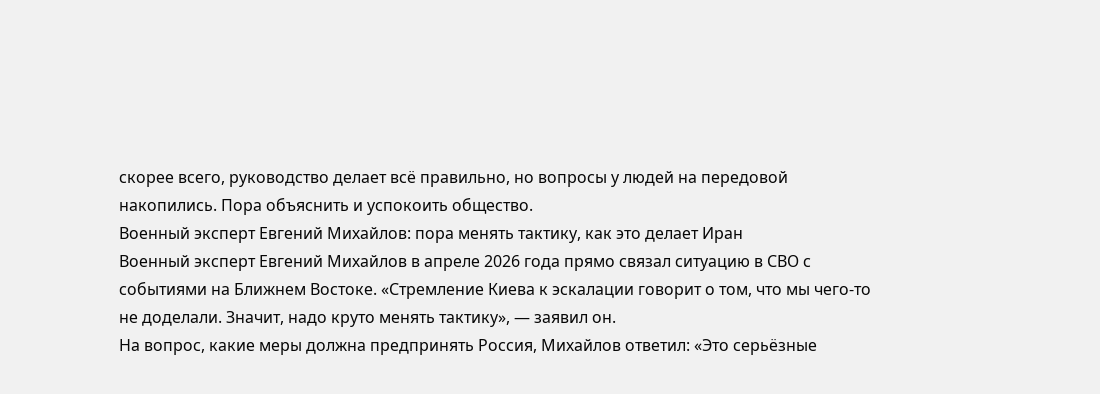скорее всего, руководство делает всё правильно, но вопросы у людей на передовой накопились. Пора объяснить и успокоить общество.
Военный эксперт Евгений Михайлов: пора менять тактику, как это делает Иран
Военный эксперт Евгений Михайлов в апреле 2026 года прямо связал ситуацию в СВО с событиями на Ближнем Востоке. «Стремление Киева к эскалации говорит о том, что мы чего-то не доделали. Значит, надо круто менять тактику», — заявил он.
На вопрос, какие меры должна предпринять Россия, Михайлов ответил: «Это серьёзные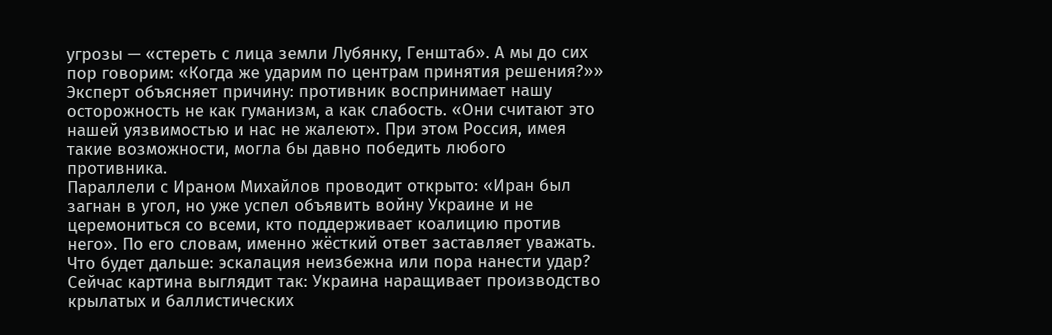угрозы — «стереть с лица земли Лубянку, Генштаб». А мы до сих пор говорим: «Когда же ударим по центрам принятия решения?»»
Эксперт объясняет причину: противник воспринимает нашу осторожность не как гуманизм, а как слабость. «Они считают это нашей уязвимостью и нас не жалеют». При этом Россия, имея такие возможности, могла бы давно победить любого противника.
Параллели с Ираном Михайлов проводит открыто: «Иран был загнан в угол, но уже успел объявить войну Украине и не церемониться со всеми, кто поддерживает коалицию против него». По его словам, именно жёсткий ответ заставляет уважать.
Что будет дальше: эскалация неизбежна или пора нанести удар?
Сейчас картина выглядит так: Украина наращивает производство крылатых и баллистических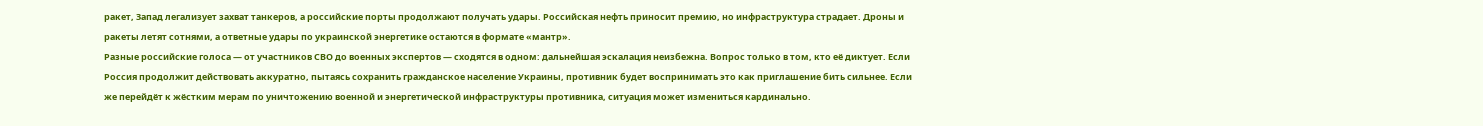ракет, Запад легализует захват танкеров, а российские порты продолжают получать удары. Российская нефть приносит премию, но инфраструктура страдает. Дроны и ракеты летят сотнями, а ответные удары по украинской энергетике остаются в формате «мантр».
Разные российские голоса — от участников СВО до военных экспертов — сходятся в одном: дальнейшая эскалация неизбежна. Вопрос только в том, кто её диктует. Если Россия продолжит действовать аккуратно, пытаясь сохранить гражданское население Украины, противник будет воспринимать это как приглашение бить сильнее. Если же перейдёт к жёстким мерам по уничтожению военной и энергетической инфраструктуры противника, ситуация может измениться кардинально.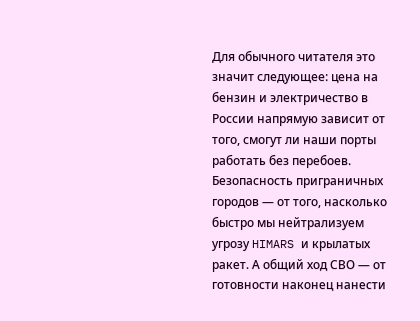Для обычного читателя это значит следующее: цена на бензин и электричество в России напрямую зависит от того, смогут ли наши порты работать без перебоев. Безопасность приграничных городов — от того, насколько быстро мы нейтрализуем угрозу HIMARS и крылатых ракет. А общий ход СВО — от готовности наконец нанести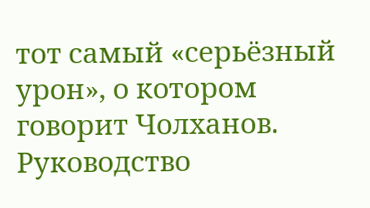тот самый «серьёзный урон», о котором говорит Чолханов.
Руководство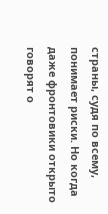страны, судя по всему, понимает риски. Но когда даже фронтовики открыто говорят о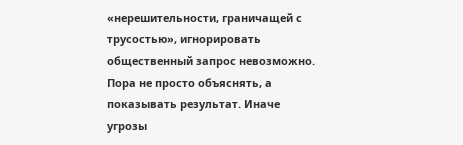«нерешительности, граничащей с трусостью», игнорировать общественный запрос невозможно. Пора не просто объяснять, а показывать результат. Иначе угрозы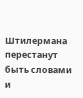Штилермана перестанут быть словами и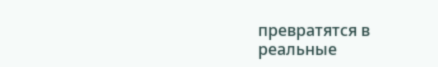превратятся в реальные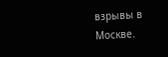взрывы в Москве.